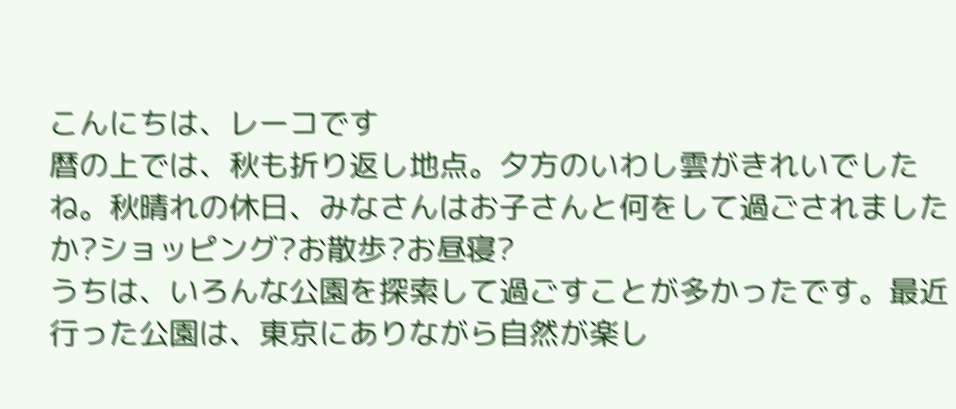こんにちは、レーコです
暦の上では、秋も折り返し地点。夕方のいわし雲がきれいでしたね。秋晴れの休日、みなさんはお子さんと何をして過ごされましたか?ショッピング?お散歩?お昼寝?
うちは、いろんな公園を探索して過ごすことが多かったです。最近行った公園は、東京にありながら自然が楽し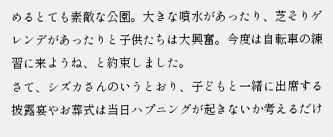めるとても素敵な公園。大きな噴水があったり、芝そりゲレンデがあったりと子供たちは大興奮。今度は自転車の練習に来ようね、と約束しました。
さて、シズカさんのいうとおり、子どもと一緒に出席する披露宴やお葬式は当日ハプニングが起きないか考えるだけ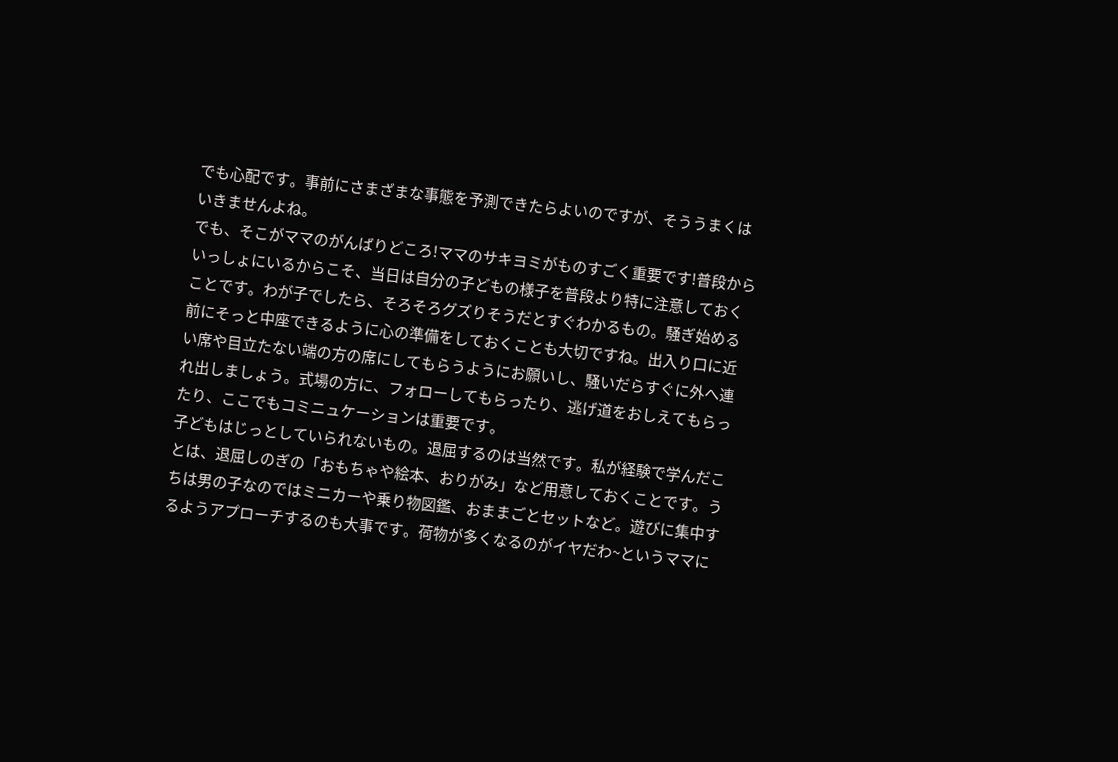でも心配です。事前にさまざまな事態を予測できたらよいのですが、そううまくはいきませんよね。
でも、そこがママのがんばりどころ!ママのサキヨミがものすごく重要です!普段からいっしょにいるからこそ、当日は自分の子どもの様子を普段より特に注意しておくことです。わが子でしたら、そろそろグズりそうだとすぐわかるもの。騒ぎ始める前にそっと中座できるように心の準備をしておくことも大切ですね。出入り口に近い席や目立たない端の方の席にしてもらうようにお願いし、騒いだらすぐに外へ連れ出しましょう。式場の方に、フォローしてもらったり、逃げ道をおしえてもらったり、ここでもコミニュケーションは重要です。
子どもはじっとしていられないもの。退屈するのは当然です。私が経験で学んだことは、退屈しのぎの「おもちゃや絵本、おりがみ」など用意しておくことです。うちは男の子なのではミニカーや乗り物図鑑、おままごとセットなど。遊びに集中するようアプローチするのも大事です。荷物が多くなるのがイヤだわ~というママに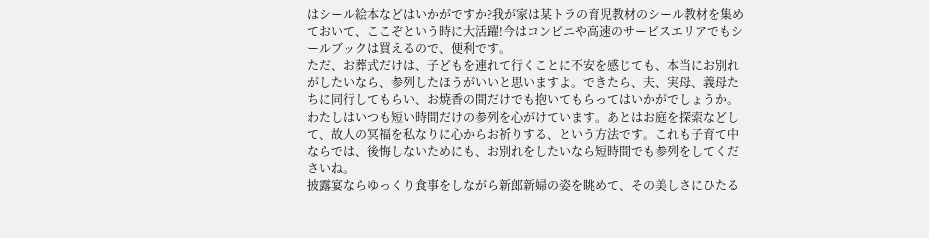はシール絵本などはいかがですか?我が家は某トラの育児教材のシール教材を集めておいて、ここぞという時に大活躍!今はコンビニや高速のサービスエリアでもシールブックは買えるので、便利です。
ただ、お葬式だけは、子どもを連れて行くことに不安を感じても、本当にお別れがしたいなら、参列したほうがいいと思いますよ。できたら、夫、実母、義母たちに同行してもらい、お焼香の間だけでも抱いてもらってはいかがでしょうか。わたしはいつも短い時間だけの参列を心がけています。あとはお庭を探索などして、故人の冥福を私なりに心からお祈りする、という方法です。これも子育て中ならでは、後悔しないためにも、お別れをしたいなら短時間でも参列をしてくださいね。
披露宴ならゆっくり食事をしながら新郎新婦の姿を眺めて、その美しさにひたる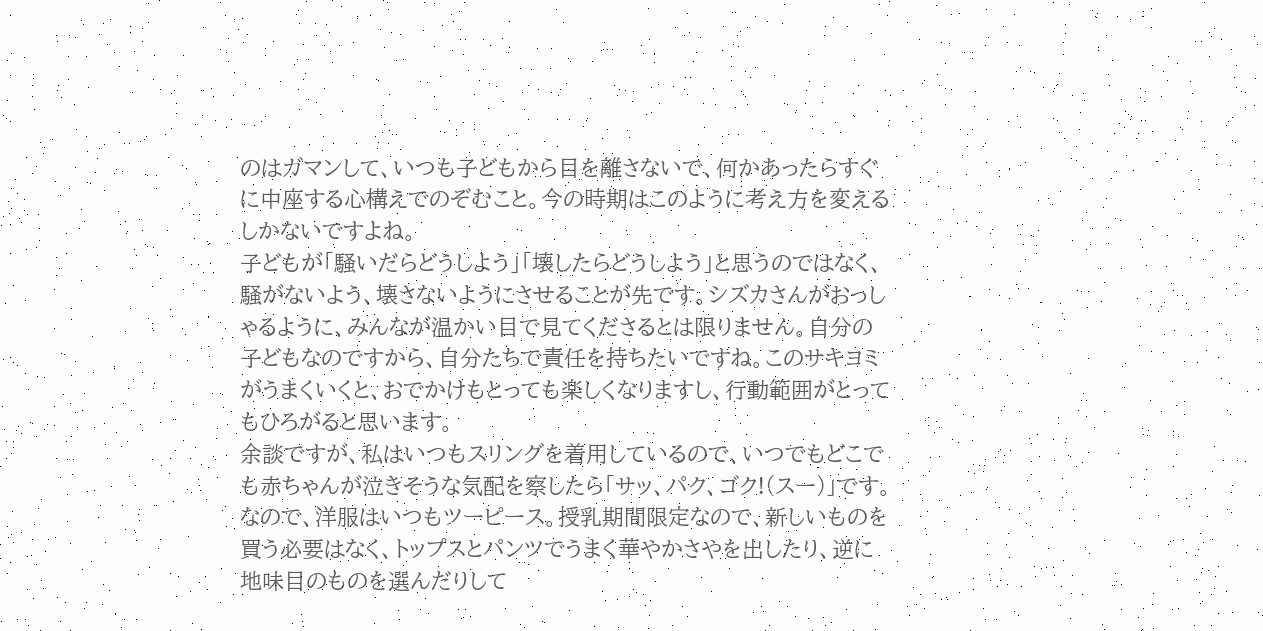のはガマンして、いつも子どもから目を離さないで、何かあったらすぐに中座する心構えでのぞむこと。今の時期はこのように考え方を変えるしかないですよね。
子どもが「騒いだらどうしよう」「壊したらどうしよう」と思うのではなく、騒がないよう、壊さないようにさせることが先です。シズカさんがおっしゃるように、みんなが温かい目で見てくださるとは限りません。自分の子どもなのですから、自分たちで責任を持ちたいですね。このサキヨミがうまくいくと、おでかけもとっても楽しくなりますし、行動範囲がとってもひろがると思います。
余談ですが、私はいつもスリングを着用しているので、いつでもどこでも赤ちゃんが泣きそうな気配を察したら「サッ、パク、ゴク!(スー)」です。なので、洋服はいつもツーピース。授乳期間限定なので、新しいものを買う必要はなく、トップスとパンツでうまく華やかさやを出したり、逆に地味目のものを選んだりして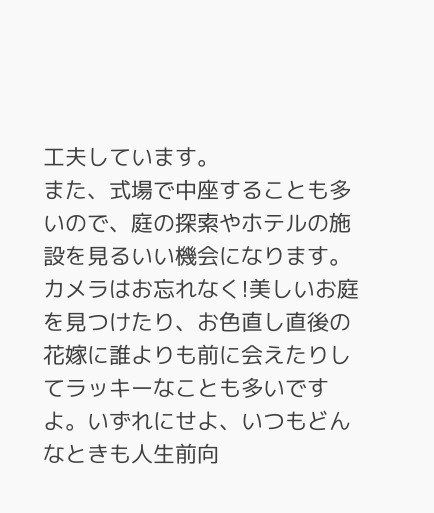工夫しています。
また、式場で中座することも多いので、庭の探索やホテルの施設を見るいい機会になります。カメラはお忘れなく!美しいお庭を見つけたり、お色直し直後の花嫁に誰よりも前に会えたりしてラッキーなことも多いですよ。いずれにせよ、いつもどんなときも人生前向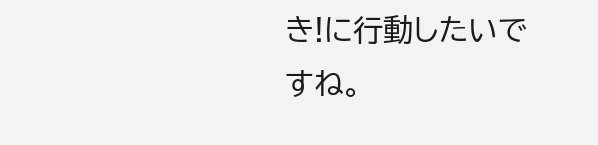き!に行動したいですね。